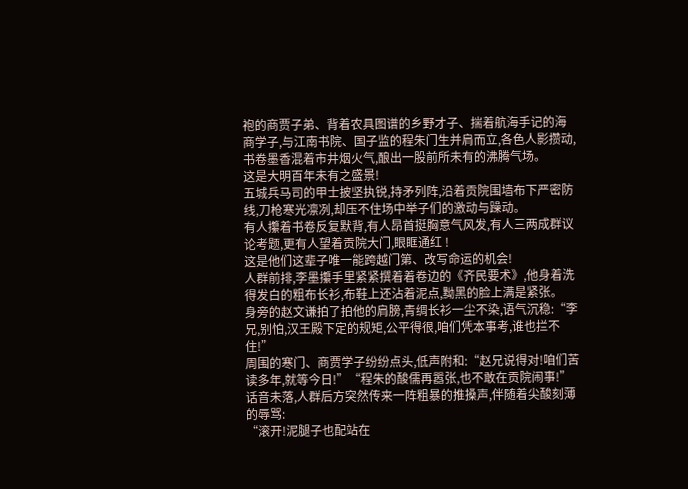袍的商贾子弟、背着农具图谱的乡野才子、揣着航海手记的海商学子,与江南书院、国子监的程朱门生并肩而立,各色人影攒动,书卷墨香混着市井烟火气,酿出一股前所未有的沸腾气场。
这是大明百年未有之盛景!
五城兵马司的甲士披坚执锐,持矛列阵,沿着贡院围墙布下严密防线,刀枪寒光凛冽,却压不住场中举子们的激动与躁动。
有人攥着书卷反复默背,有人昂首挺胸意气风发,有人三两成群议论考题,更有人望着贡院大门,眼眶通红 !
这是他们这辈子唯一能跨越门第、改写命运的机会!
人群前排,李墨攥手里紧紧撰着着卷边的《齐民要术》,他身着洗得发白的粗布长衫,布鞋上还沾着泥点,黝黑的脸上满是紧张。
身旁的赵文谦拍了拍他的肩膀,青绸长衫一尘不染,语气沉稳:“李兄,别怕,汉王殿下定的规矩,公平得很,咱们凭本事考,谁也拦不住!”
周围的寒门、商贾学子纷纷点头,低声附和:“赵兄说得对!咱们苦读多年,就等今日!”“程朱的酸儒再嚣张,也不敢在贡院闹事!”
话音未落,人群后方突然传来一阵粗暴的推搡声,伴随着尖酸刻薄的辱骂:
“滚开!泥腿子也配站在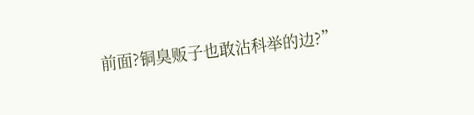前面?铜臭贩子也敢沾科举的边?”